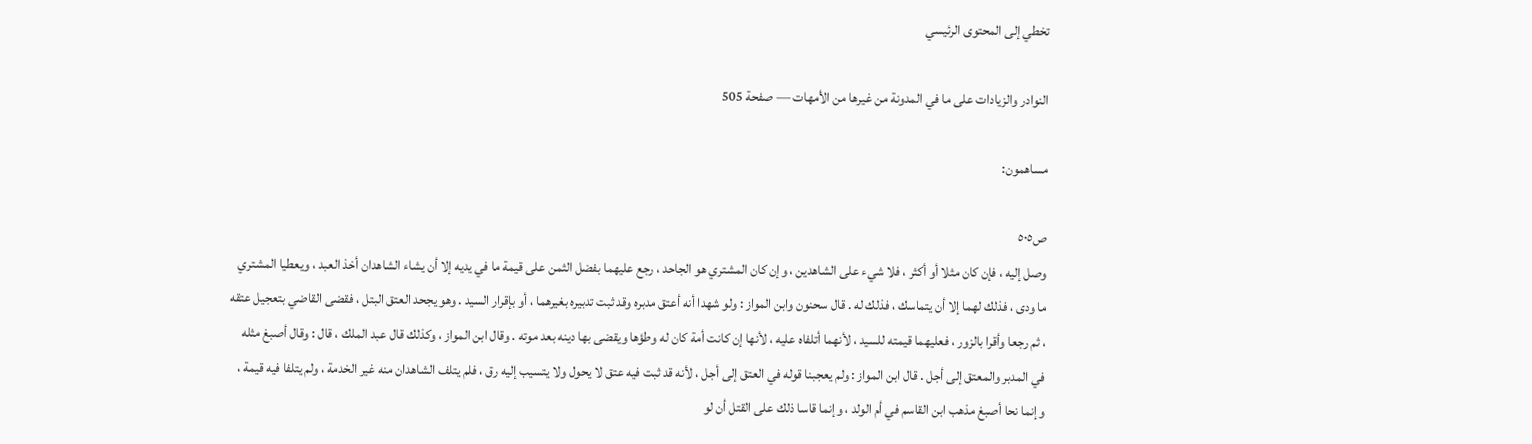تخطي إلى المحتوى الرئيسي

النوادر والزيادات على ما في المدونة من غيرها من الأمهات — صفحة 505

مساهمون:

ص٥٠٥
وصل إليه ، فإن كان مثلا أو أكثر ، فلا شيء على الشاهدين ، وإن كان المشتري هو الجاحد ، رجع عليهما بفضل الثمن على قيمة ما في يديه إلا أن يشاء الشاهدان أخذ العبد ، ويعطيا المشتري ما ودى ، فذلك لهما إلا أن يتماسك ، فذلك له . قال سحنون وابن المواز : ولو شهدا أنه أعتق مدبره وقد ثبت تدبيره بغيرهما ، أو بإقرار السيد . وهو يجحد العتق البتل ، فقضى القاضي بتعجيل عتقه ، ثم رجعا وأقرا بالزور ، فعليهما قيمته للسيد ، لأنهما أتلفاه عليه ، لأنها إن كانت أمة كان له وطؤها ويقضى بها دينه بعد موته . وقال ابن المواز ، وكذلك قال عبد الملك ، قال : وقال أصبغ مثله في المدبر والمعتق إلى أجل . قال ابن المواز : ولم يعجبنا قوله في العتق إلى أجل ، لأنه قد ثبت فيه عتق لا يحول ولا يتسيب إليه رق ، فلم يتلف الشاهدان منه غير الخدمة ، ولم يتلفا فيه قيمة ، وإنما نحا أصبغ مذهب ابن القاسم في أم الولد ، وإنما قاسا ذلك على القتل أن لو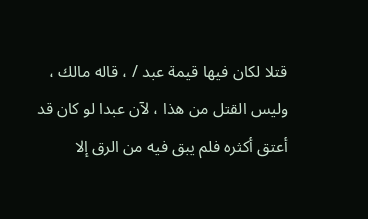قتلا لكان فيها قيمة عبد / ، قاله مالك ، وليس القتل من هذا ، لآن عبدا لو كان قد أعتق أكثره فلم يبق فيه من الرق إلا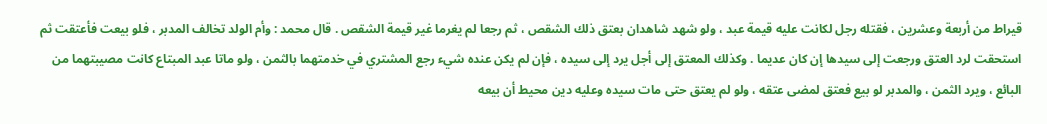قيراط من أربعة وعشرين ، فقتله رجل لكانت عليه قيمة عبد ، ولو شهد شاهدان بعتق ذلك الشقص ، ثم رجعا لم يغرما غير قيمة الشقص . قال محمد : وأم الولد تخالف المدبر ، فلو بيعت فأعتقت ثم استحقت لرد العتق ورجعت إلى سيدها إن كان عديما . وكذلك المعتق إلى أجل يرد إلى سيده ، فإن لم يكن عنده شيء رجع المشتري في خدمتهما بالثمن ، ولو ماتا عبد المبتاع كانت مصيبتهما من البائع ، ويرد الثمن ، والمدبر لو بيع فعتق لمضى عتقه ، ولو لم يعتق حتى مات سيده وعليه دين محيط أن بيعه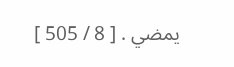يمضي . [ 8 / 505 ]